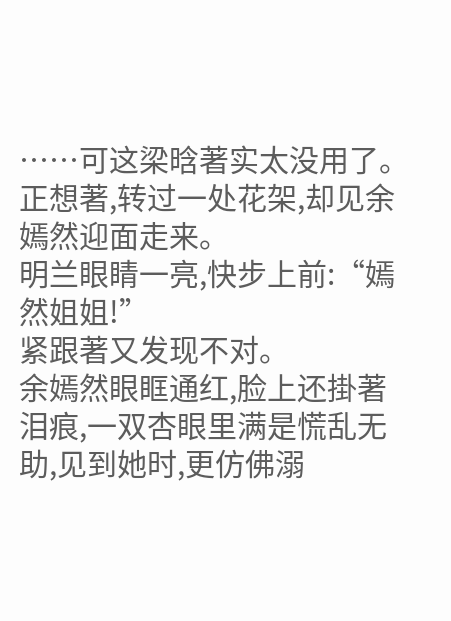……可这梁晗著实太没用了。
正想著,转过一处花架,却见余嫣然迎面走来。
明兰眼睛一亮,快步上前:“嫣然姐姐!”
紧跟著又发现不对。
余嫣然眼眶通红,脸上还掛著泪痕,一双杏眼里满是慌乱无助,见到她时,更仿佛溺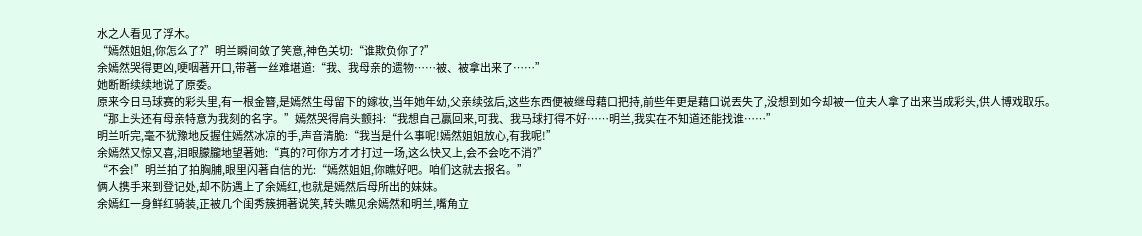水之人看见了浮木。
“嫣然姐姐,你怎么了?”明兰瞬间敛了笑意,神色关切:“谁欺负你了?”
余嫣然哭得更凶,哽咽著开口,带著一丝难堪道:“我、我母亲的遗物……被、被拿出来了……”
她断断续续地说了原委。
原来今日马球赛的彩头里,有一根金簪,是嫣然生母留下的嫁妆,当年她年幼,父亲续弦后,这些东西便被继母藉口把持,前些年更是藉口说丟失了,没想到如今却被一位夫人拿了出来当成彩头,供人博戏取乐。
“那上头还有母亲特意为我刻的名字。”嫣然哭得肩头颤抖:“我想自己贏回来,可我、我马球打得不好……明兰,我实在不知道还能找谁……”
明兰听完,毫不犹豫地反握住嫣然冰凉的手,声音清脆:“我当是什么事呢!嫣然姐姐放心,有我呢!”
余嫣然又惊又喜,泪眼朦朧地望著她:“真的?可你方才才打过一场,这么快又上,会不会吃不消?”
“不会!”明兰拍了拍胸脯,眼里闪著自信的光:“嫣然姐姐,你瞧好吧。咱们这就去报名。”
俩人携手来到登记处,却不防遇上了余嫣红,也就是嫣然后母所出的妹妹。
余嫣红一身鲜红骑装,正被几个闺秀簇拥著说笑,转头瞧见余嫣然和明兰,嘴角立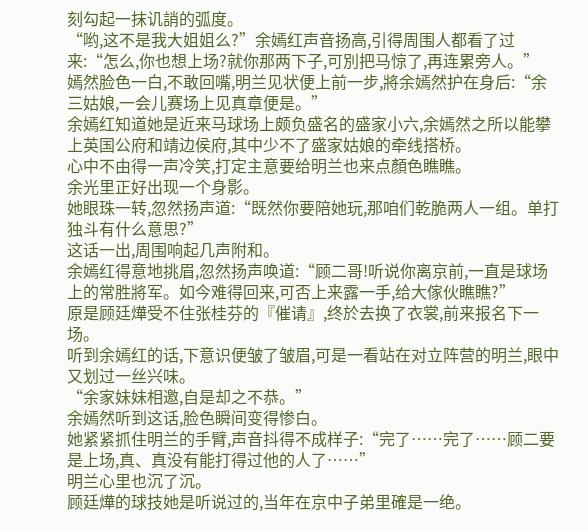刻勾起一抹讥誚的弧度。
“哟,这不是我大姐姐么?”余嫣红声音扬高,引得周围人都看了过来:“怎么,你也想上场?就你那两下子,可別把马惊了,再连累旁人。”
嫣然脸色一白,不敢回嘴,明兰见状便上前一步,將余嫣然护在身后:“余三姑娘,一会儿赛场上见真章便是。”
余嫣红知道她是近来马球场上颇负盛名的盛家小六,余嫣然之所以能攀上英国公府和靖边侯府,其中少不了盛家姑娘的牵线搭桥。
心中不由得一声冷笑,打定主意要给明兰也来点顏色瞧瞧。
余光里正好出现一个身影。
她眼珠一转,忽然扬声道:“既然你要陪她玩,那咱们乾脆两人一组。单打独斗有什么意思?”
这话一出,周围响起几声附和。
余嫣红得意地挑眉,忽然扬声唤道:“顾二哥!听说你离京前,一直是球场上的常胜將军。如今难得回来,可否上来露一手,给大傢伙瞧瞧?”
原是顾廷燁受不住张桂芬的『催请』,终於去换了衣裳,前来报名下一场。
听到余嫣红的话,下意识便皱了皱眉,可是一看站在对立阵营的明兰,眼中又划过一丝兴味。
“余家妹妹相邀,自是却之不恭。”
余嫣然听到这话,脸色瞬间变得惨白。
她紧紧抓住明兰的手臂,声音抖得不成样子:“完了……完了……顾二要是上场,真、真没有能打得过他的人了……”
明兰心里也沉了沉。
顾廷燁的球技她是听说过的,当年在京中子弟里確是一绝。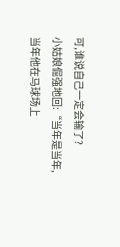可,谁说自己一定会输了?
小姑娘倔强地回:“当年是当年,当年他在马球场上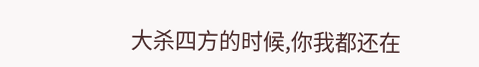大杀四方的时候,你我都还在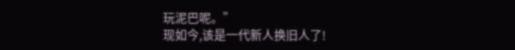玩泥巴呢。”
现如今,该是一代新人换旧人了!